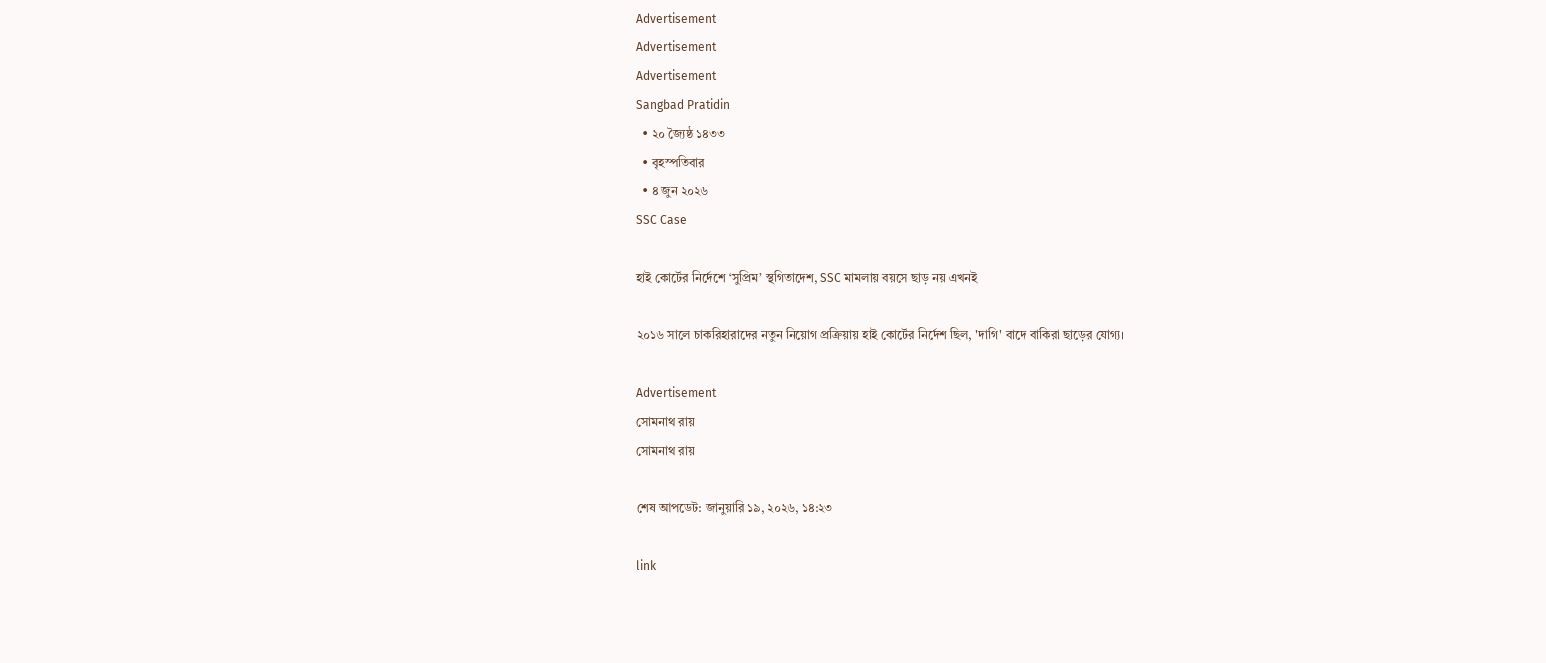Advertisement
Advertisement
Advertisement
Sangbad Pratidin
  • ২০ জ্যৈষ্ঠ ১৪৩৩
  • বৃহস্পতিবার
  • ৪ জুন ২০২৬
SSC Case

হাই কোর্টের নির্দেশে ‘সুপ্রিম’ স্থগিতাদেশ, SSC মামলায় বয়সে ছাড় নয় এখনই

২০১৬ সালে চাকরিহারাদের নতুন নিয়োগ প্রক্রিয়ায় হাই কোর্টের নির্দেশ ছিল, 'দাগি' বাদে বাকিরা ছাড়ের যোগ্য।

Advertisement
সোমনাথ রায়
সোমনাথ রায়

শেষ আপডেট: জানুয়ারি ১৯, ২০২৬, ১৪:২৩

link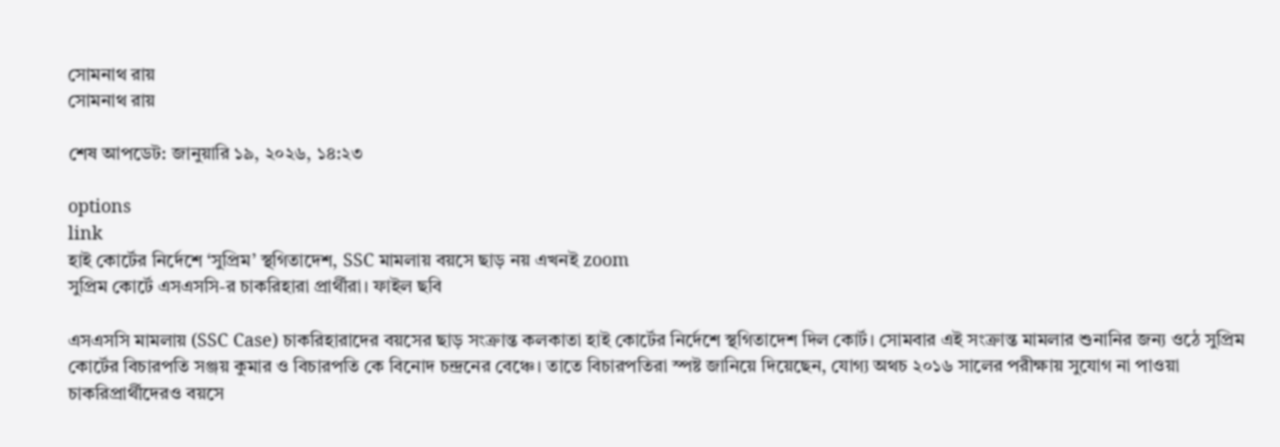সোমনাথ রায়
সোমনাথ রায়

শেষ আপডেট: জানুয়ারি ১৯, ২০২৬, ১৪:২৩

options
link
হাই কোর্টের নির্দেশে ‘সুপ্রিম’ স্থগিতাদেশ, SSC মামলায় বয়সে ছাড় নয় এখনই zoom
সুপ্রিম কোর্টে এসএসসি-র চাকরিহারা প্রার্থীরা। ফাইল ছবি

এসএসসি মামলায় (SSC Case) চাকরিহারাদের বয়সের ছাড় সংক্রান্ত কলকাতা হাই কোর্টের নির্দেশে স্থগিতাদেশ দিল কোর্ট। সোমবার এই সংক্রান্ত মামলার শুনানির জন্য ওঠে সুপ্রিম কোর্টের বিচারপতি সঞ্জয় কুমার ও বিচারপতি কে বিনোদ চন্দ্রনের বেঞ্চে। তাতে বিচারপতিরা স্পষ্ট জানিয়ে দিয়েছেন, যোগ্য অথচ ২০১৬ সালের পরীক্ষায় সুযোগ না পাওয়া চাকরিপ্রার্থীদেরও বয়সে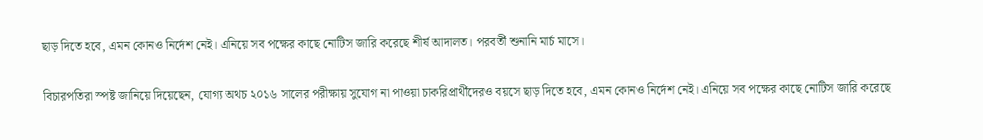ছাড় দিতে হবে, এমন কোনও নির্দেশ নেই। এনিয়ে সব পক্ষের কাছে নোটিস জারি করেছে শীর্ষ আদালত। পরবর্তী শুনানি মার্চ মাসে।

বিচারপতিরা স্পষ্ট জানিয়ে দিয়েছেন, যোগ্য অথচ ২০১৬ সালের পরীক্ষায় সুযোগ না পাওয়া চাকরিপ্রার্থীদেরও বয়সে ছাড় দিতে হবে, এমন কোনও নির্দেশ নেই। এনিয়ে সব পক্ষের কাছে নোটিস জারি করেছে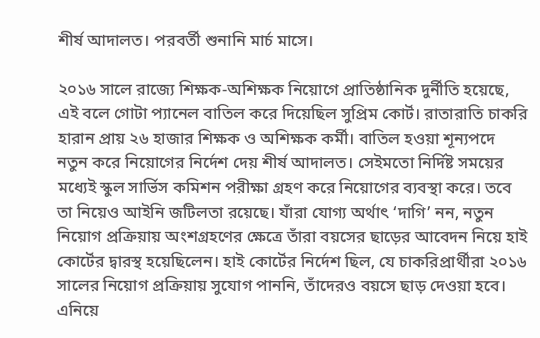শীর্ষ আদালত। পরবর্তী শুনানি মার্চ মাসে।

২০১৬ সালে রাজ্যে শিক্ষক-অশিক্ষক নিয়োগে প্রাতিষ্ঠানিক দুর্নীতি হয়েছে, এই বলে গোটা প্যানেল বাতিল করে দিয়েছিল সুপ্রিম কোর্ট। রাতারাতি চাকরি হারান প্রায় ২৬ হাজার শিক্ষক ও অশিক্ষক কর্মী। বাতিল হওয়া শূন্যপদে নতুন করে নিয়োগের নির্দেশ দেয় শীর্ষ আদালত। সেইমতো নির্দিষ্ট সময়ের মধ্যেই স্কুল সার্ভিস কমিশন পরীক্ষা গ্রহণ করে নিয়োগের ব্যবস্থা করে। তবে তা নিয়েও আইনি জটিলতা রয়েছে। যাঁরা যোগ্য অর্থাৎ ‘দাগি’ নন, নতুন নিয়োগ প্রক্রিয়ায় অংশগ্রহণের ক্ষেত্রে তাঁরা বয়সের ছাড়ের আবেদন নিয়ে হাই কোর্টের দ্বারস্থ হয়েছিলেন। হাই কোর্টের নির্দেশ ছিল, যে চাকরিপ্রার্থীরা ২০১৬ সালের নিয়োগ প্রক্রিয়ায় সুযোগ পাননি, তাঁদেরও বয়সে ছাড় দেওয়া হবে। এনিয়ে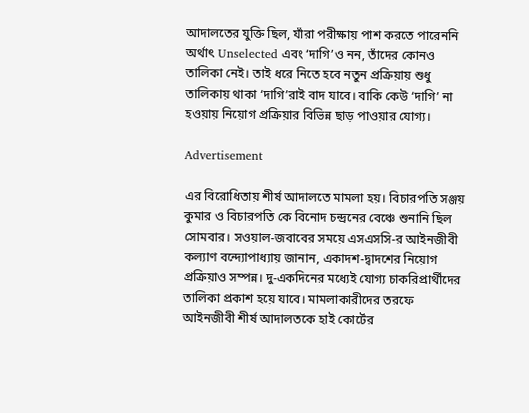আদালতের যুক্তি ছিল, যাঁরা পরীক্ষায় পাশ করতে পারেননি অর্থাৎ Unselected এবং ‘দাগি’ও নন, তাঁদের কোনও তালিকা নেই। তাই ধরে নিতে হবে নতুন প্রক্রিয়ায় শুধু তালিকায় থাকা ‘দাগি’রাই বাদ যাবে। বাকি কেউ ‘দাগি’ না হওয়ায় নিয়োগ প্রক্রিয়ার বিভিন্ন ছাড় পাওয়ার যোগ্য।

Advertisement

এর বিরোধিতায় শীর্ষ আদালতে মামলা হয়। বিচারপতি সঞ্জয় কুমার ও বিচারপতি কে বিনোদ চন্দ্রনের বেঞ্চে শুনানি ছিল সোমবার। সওয়াল-জবাবের সময়ে এসএসসি-র আইনজীবী কল্যাণ বন্দ্যোপাধ্যায় জানান, একাদশ-দ্বাদশের নিয়োগ প্রক্রিয়াও সম্পন্ন। দু-একদিনের মধ্যেই যোগ্য চাকরিপ্রার্থীদের তালিকা প্রকাশ হয়ে যাবে। মামলাকারীদের তরফে আইনজীবী শীর্ষ আদালতকে হাই কোর্টের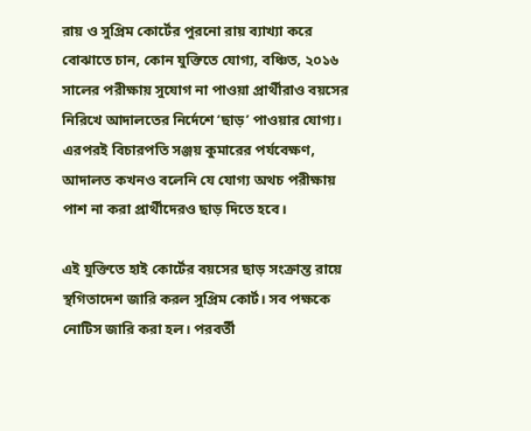রায় ও সুপ্রিম কোর্টের পুরনো রায় ব্যাখ্যা করে বোঝাতে চান, কোন যুক্তিতে যোগ্য, বঞ্চিত, ২০১৬ সালের পরীক্ষায় সুযোগ না পাওয়া প্রার্থীরাও বয়সের নিরিখে আদালতের নির্দেশে ‘ছাড়’ পাওয়ার যোগ্য। এরপরই বিচারপতি সঞ্জয় কুমারের পর্যবেক্ষণ, আদালত কখনও বলেনি যে যোগ্য অথচ পরীক্ষায় পাশ না করা প্রার্থীদেরও ছাড় দিতে হবে।

এই যুক্তিতে হাই কোর্টের বয়সের ছাড় সংক্রান্ত রায়ে স্থগিতাদেশ জারি করল সুপ্রিম কোর্ট। সব পক্ষকে নোটিস জারি করা হল। পরবর্তী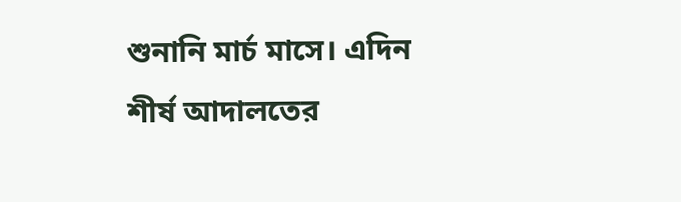শুনানি মার্চ মাসে। এদিন শীর্ষ আদালতের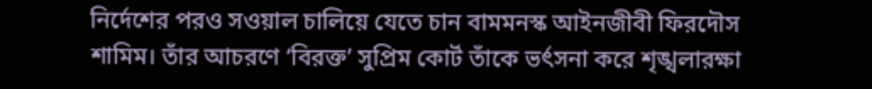নির্দেশের পরও সওয়াল চালিয়ে যেতে চান বামমনস্ক আইনজীবী ফিরদৌস শামিম। তাঁর আচরণে ‘বিরক্ত’ সুপ্রিম কোর্ট তাঁকে ভর্ৎসনা করে শৃঙ্খলারক্ষা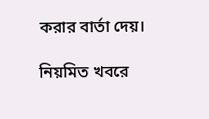করার বার্তা দেয়।

নিয়মিত খবরে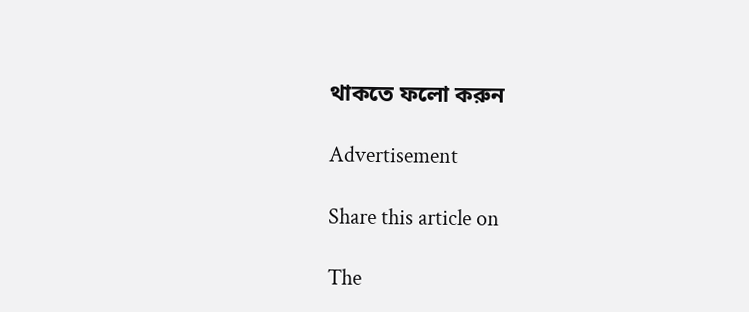থাকতে ফলো করুন

Advertisement

Share this article on

The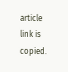article link is copied.